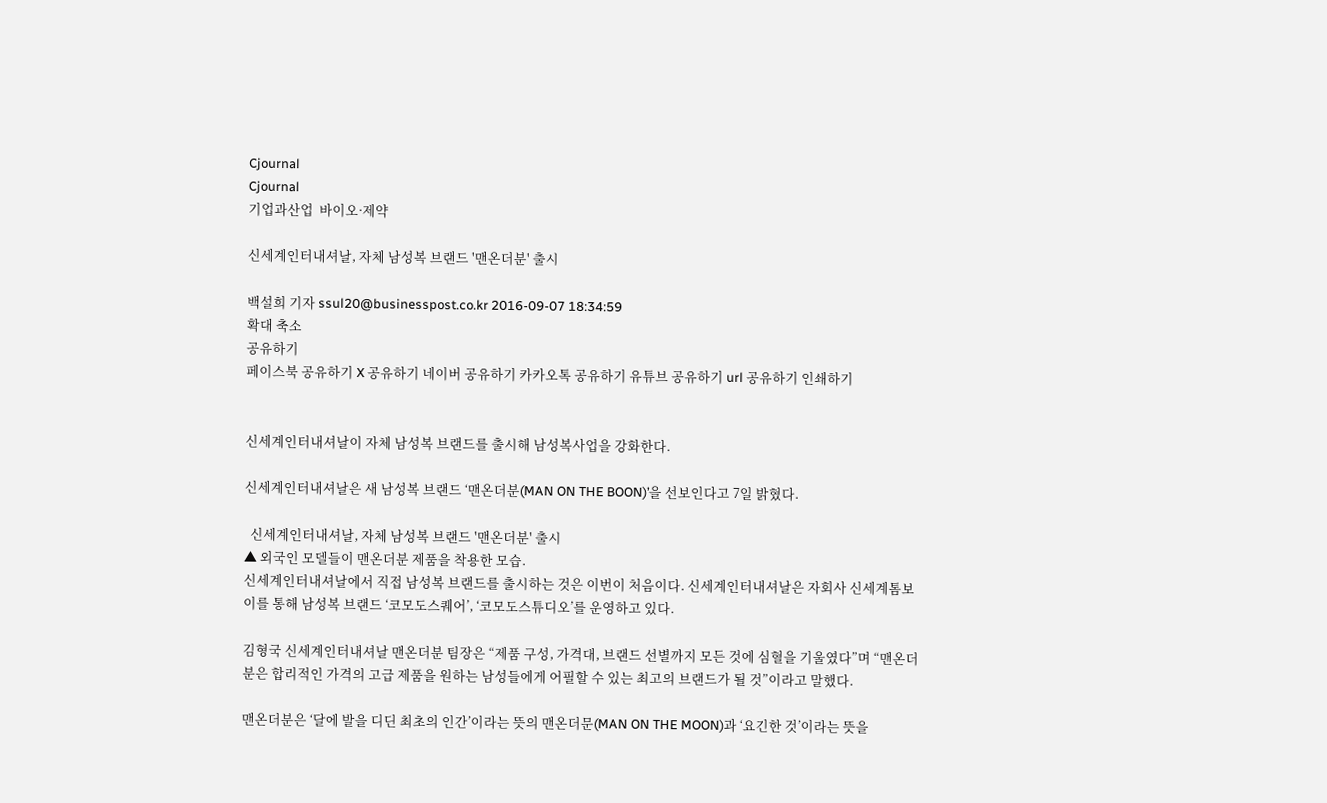Cjournal
Cjournal
기업과산업  바이오·제약

신세계인터내셔날, 자체 남성복 브랜드 '맨온더분' 출시

백설희 기자 ssul20@businesspost.co.kr 2016-09-07 18:34:59
확대 축소
공유하기
페이스북 공유하기 X 공유하기 네이버 공유하기 카카오톡 공유하기 유튜브 공유하기 url 공유하기 인쇄하기


신세계인터내셔날이 자체 남성복 브랜드를 출시해 남성복사업을 강화한다.

신세계인터내셔날은 새 남성복 브랜드 ‘맨온더분(MAN ON THE BOON)’을 선보인다고 7일 밝혔다.

  신세계인터내셔날, 자체 남성복 브랜드 '맨온더분' 출시
▲ 외국인 모델들이 맨온더분 제품을 착용한 모습.
신세계인터내셔날에서 직접 남성복 브랜드를 출시하는 것은 이번이 처음이다. 신세계인터내셔날은 자회사 신세계톰보이를 통해 남성복 브랜드 ‘코모도스퀘어’, ‘코모도스튜디오’를 운영하고 있다.

김형국 신세계인터내셔날 맨온더분 팀장은 “제품 구성, 가격대, 브랜드 선별까지 모든 것에 심혈을 기울였다”며 “맨온더분은 합리적인 가격의 고급 제품을 원하는 남성들에게 어필할 수 있는 최고의 브랜드가 될 것”이라고 말했다.

맨온더분은 ‘달에 발을 디딘 최초의 인간’이라는 뜻의 맨온더문(MAN ON THE MOON)과 ‘요긴한 것’이라는 뜻을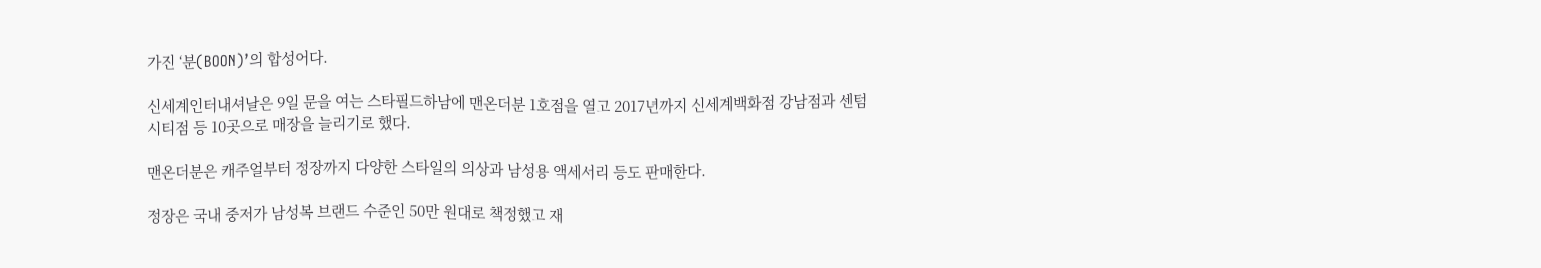가진 ‘분(BOON)’의 합성어다.

신세계인터내셔날은 9일 문을 여는 스타필드하남에 맨온더분 1호점을 열고 2017년까지 신세계백화점 강남점과 센텀시티점 등 10곳으로 매장을 늘리기로 했다.

맨온더분은 캐주얼부터 정장까지 다양한 스타일의 의상과 남성용 액세서리 등도 판매한다.

정장은 국내 중저가 남성복 브랜드 수준인 50만 원대로 책정했고 재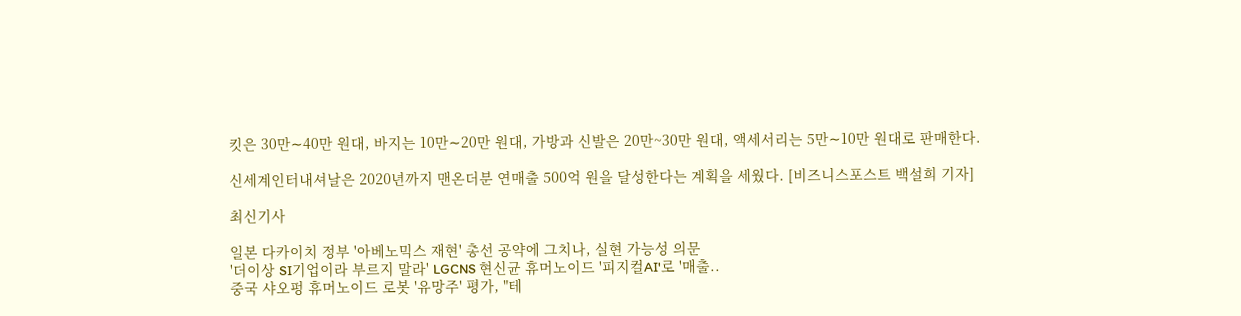킷은 30만∼40만 원대, 바지는 10만∼20만 원대, 가방과 신발은 20만~30만 원대, 액세서리는 5만∼10만 원대로 판매한다.

신세계인터내셔날은 2020년까지 맨온더분 연매출 500억 원을 달성한다는 계획을 세웠다. [비즈니스포스트 백설희 기자]

최신기사

일본 다카이치 정부 '아베노믹스 재현' 총선 공약에 그치나, 실현 가능성 의문
'더이상 SI기업이라 부르지 말라' LGCNS 현신균 휴머노이드 '피지컬AI'로 '매출..
중국 샤오펑 휴머노이드 로봇 '유망주' 평가, "테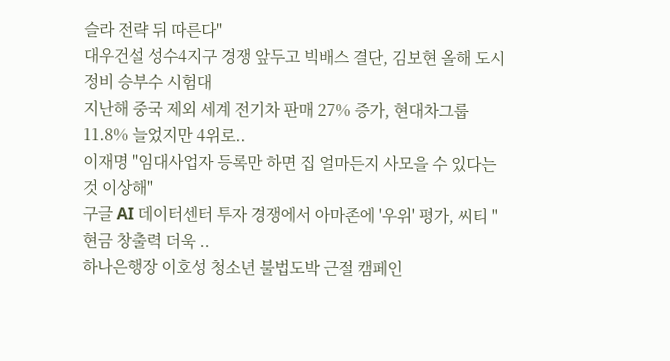슬라 전략 뒤 따른다"
대우건설 성수4지구 경쟁 앞두고 빅배스 결단, 김보현 올해 도시정비 승부수 시험대
지난해 중국 제외 세계 전기차 판매 27% 증가, 현대차그룹 11.8% 늘었지만 4위로..
이재명 "임대사업자 등록만 하면 집 얼마든지 사모을 수 있다는 것 이상해"
구글 AI 데이터센터 투자 경쟁에서 아마존에 '우위' 평가, 씨티 "현금 창출력 더욱 ..
하나은행장 이호성 청소년 불법도박 근절 캠페인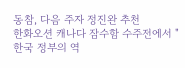동참, 다음 주자 정진완 추천
한화오션 캐나다 잠수함 수주전에서 "한국 정부의 역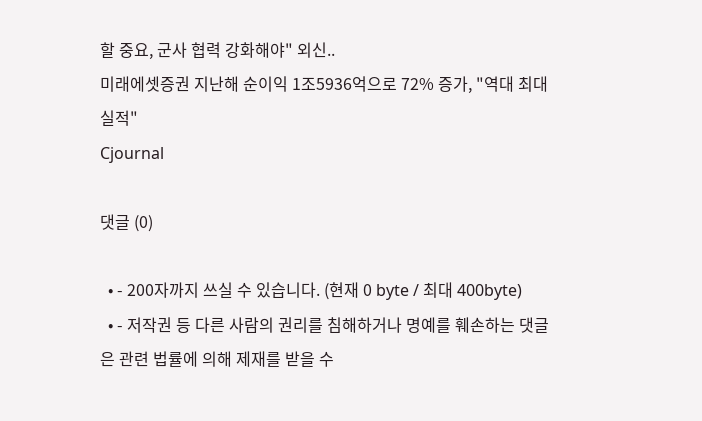할 중요, 군사 협력 강화해야" 외신..
미래에셋증권 지난해 순이익 1조5936억으로 72% 증가, "역대 최대 실적"
Cjournal

댓글 (0)

  • - 200자까지 쓰실 수 있습니다. (현재 0 byte / 최대 400byte)
  • - 저작권 등 다른 사람의 권리를 침해하거나 명예를 훼손하는 댓글은 관련 법률에 의해 제재를 받을 수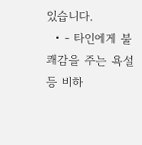있습니다.
  • - 타인에게 불쾌감을 주는 욕설 등 비하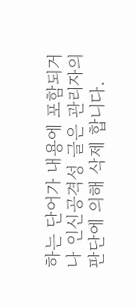하는 단어가 내용에 포함되거나 인신공격성 글은 관리자의 판단에 의해 삭제 합니다.